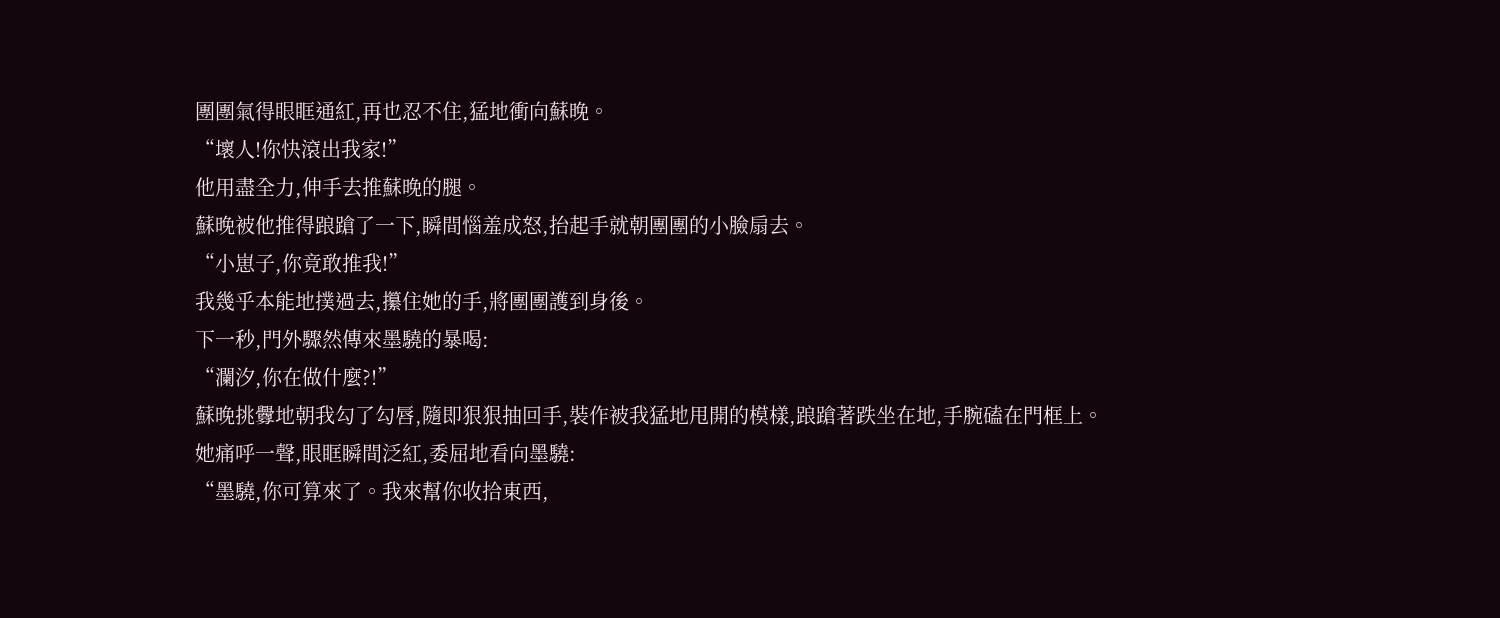團團氣得眼眶通紅,再也忍不住,猛地衝向蘇晚。
“壞人!你快滾出我家!”
他用盡全力,伸手去推蘇晚的腿。
蘇晚被他推得踉蹌了一下,瞬間惱羞成怒,抬起手就朝團團的小臉扇去。
“小崽子,你竟敢推我!”
我幾乎本能地撲過去,攥住她的手,將團團護到身後。
下一秒,門外驟然傳來墨驍的暴喝:
“瀾汐,你在做什麼?!”
蘇晚挑釁地朝我勾了勾唇,隨即狠狠抽回手,裝作被我猛地甩開的模樣,踉蹌著跌坐在地,手腕磕在門框上。
她痛呼一聲,眼眶瞬間泛紅,委屈地看向墨驍:
“墨驍,你可算來了。我來幫你收拾東西,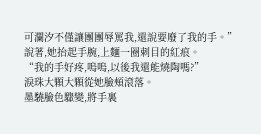可瀾汐不僅讓團團辱罵我,還說要廢了我的手。”
說著,她抬起手腕,上麵一圈刺目的紅痕。
“我的手好疼,嗚嗚,以後我還能燒陶嗎?”
淚珠大顆大顆從她臉頰滾落。
墨驍臉色驟變,將手裏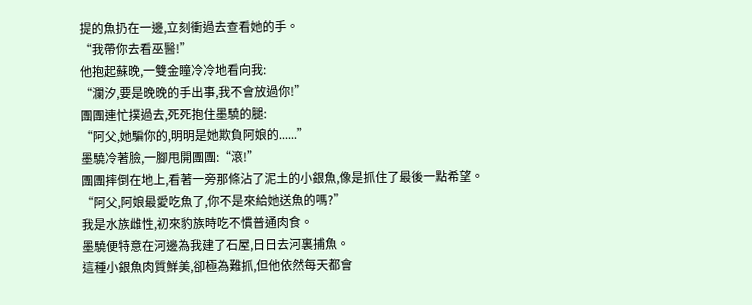提的魚扔在一邊,立刻衝過去查看她的手。
“我帶你去看巫醫!”
他抱起蘇晚,一雙金瞳冷冷地看向我:
“瀾汐,要是晚晚的手出事,我不會放過你!”
團團連忙撲過去,死死抱住墨驍的腿:
“阿父,她騙你的,明明是她欺負阿娘的......”
墨驍冷著臉,一腳甩開團團:“滾!”
團團摔倒在地上,看著一旁那條沾了泥土的小銀魚,像是抓住了最後一點希望。
“阿父,阿娘最愛吃魚了,你不是來給她送魚的嗎?”
我是水族雌性,初來豹族時吃不慣普通肉食。
墨驍便特意在河邊為我建了石屋,日日去河裏捕魚。
這種小銀魚肉質鮮美,卻極為難抓,但他依然每天都會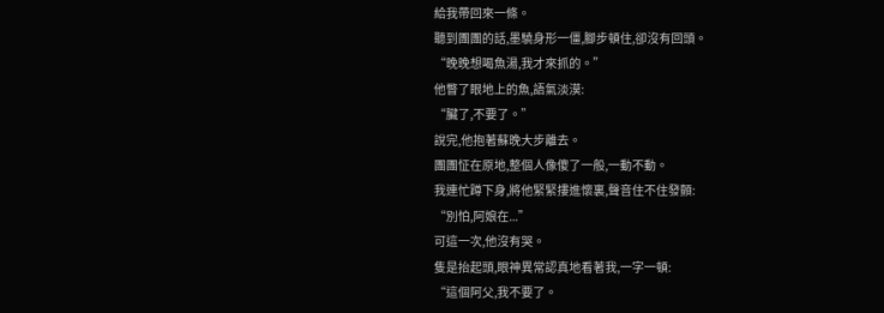給我帶回來一條。
聽到團團的話,墨驍身形一僵,腳步頓住,卻沒有回頭。
“晚晚想喝魚湯,我才來抓的。”
他瞥了眼地上的魚,語氣淡漠:
“臟了,不要了。”
說完,他抱著蘇晚大步離去。
團團怔在原地,整個人像傻了一般,一動不動。
我連忙蹲下身,將他緊緊摟進懷裏,聲音住不住發顫:
“別怕,阿娘在...”
可這一次,他沒有哭。
隻是抬起頭,眼神異常認真地看著我,一字一頓:
“這個阿父,我不要了。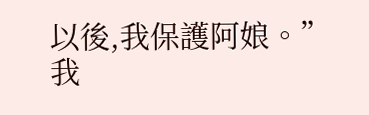以後,我保護阿娘。”
我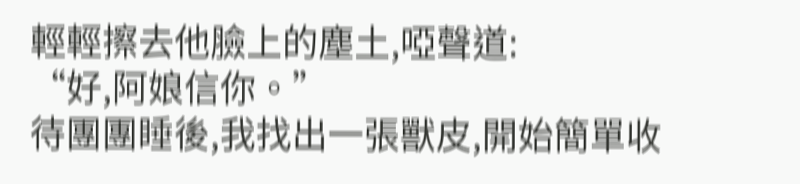輕輕擦去他臉上的塵土,啞聲道:
“好,阿娘信你。”
待團團睡後,我找出一張獸皮,開始簡單收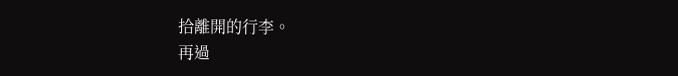拾離開的行李。
再過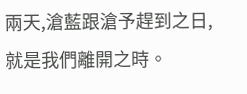兩天,滄藍跟滄予趕到之日,就是我們離開之時。